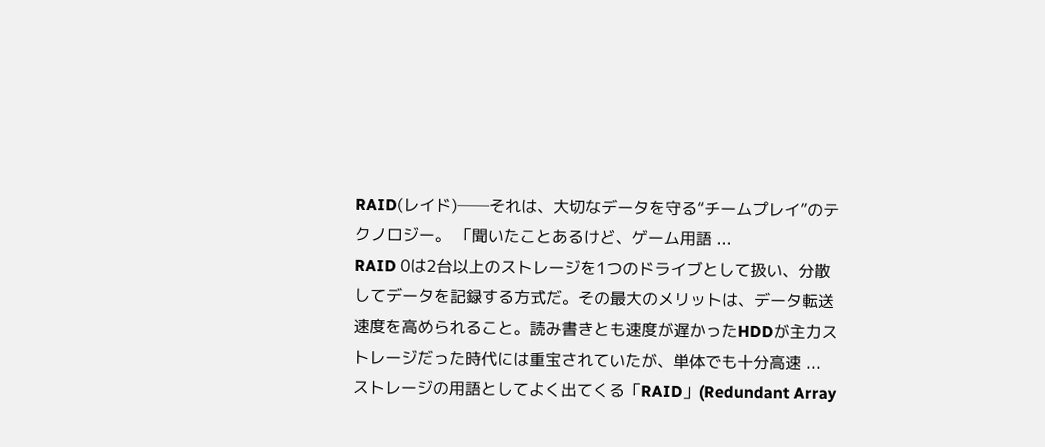RAID(レイド)──それは、大切なデータを守る“チームプレイ”のテクノロジー。 「聞いたことあるけど、ゲーム用語 ...
RAID 0は2台以上のストレージを1つのドライブとして扱い、分散してデータを記録する方式だ。その最大のメリットは、データ転送速度を高められること。読み書きとも速度が遅かったHDDが主力ストレージだった時代には重宝されていたが、単体でも十分高速 ...
ストレージの用語としてよく出てくる「RAID」(Redundant Array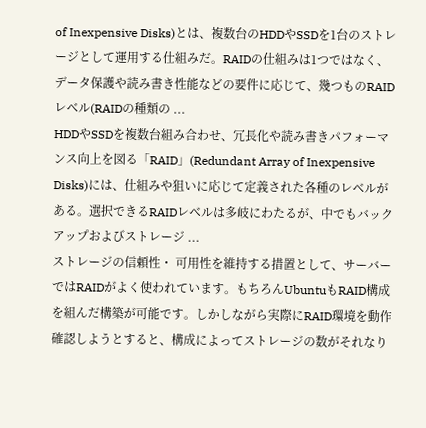of Inexpensive Disks)とは、複数台のHDDやSSDを1台のストレージとして運用する仕組みだ。RAIDの仕組みは1つではなく、データ保護や読み書き性能などの要件に応じて、幾つものRAIDレベル(RAIDの種類の ...
HDDやSSDを複数台組み合わせ、冗長化や読み書きパフォーマンス向上を図る「RAID」(Redundant Array of Inexpensive Disks)には、仕組みや狙いに応じて定義された各種のレベルがある。選択できるRAIDレベルは多岐にわたるが、中でもバックアップおよびストレージ ...
ストレージの信頼性・ 可用性を維持する措置として、サーバーではRAIDがよく使われています。もちろんUbuntuもRAID構成を組んだ構築が可能です。しかしながら実際にRAID環境を動作確認しようとすると、構成によってストレージの数がそれなり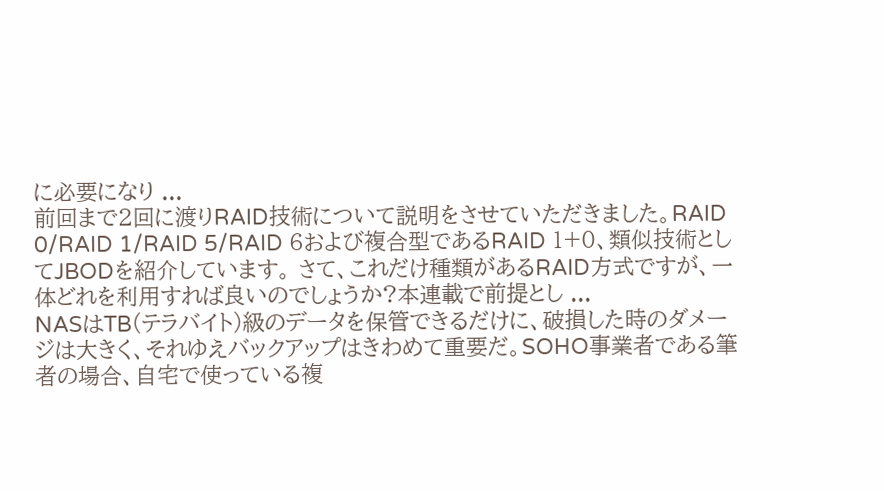に必要になり ...
前回まで2回に渡りRAID技術について説明をさせていただきました。RAID 0/RAID 1/RAID 5/RAID 6および複合型であるRAID 1+0、類似技術としてJBODを紹介しています。 さて、これだけ種類があるRAID方式ですが、一体どれを利用すれば良いのでしょうか?本連載で前提とし ...
NASはTB(テラバイト)級のデータを保管できるだけに、破損した時のダメージは大きく、それゆえバックアップはきわめて重要だ。SOHO事業者である筆者の場合、自宅で使っている複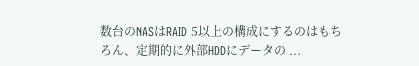数台のNASはRAID 5以上の構成にするのはもちろん、定期的に外部HDDにデータの ...